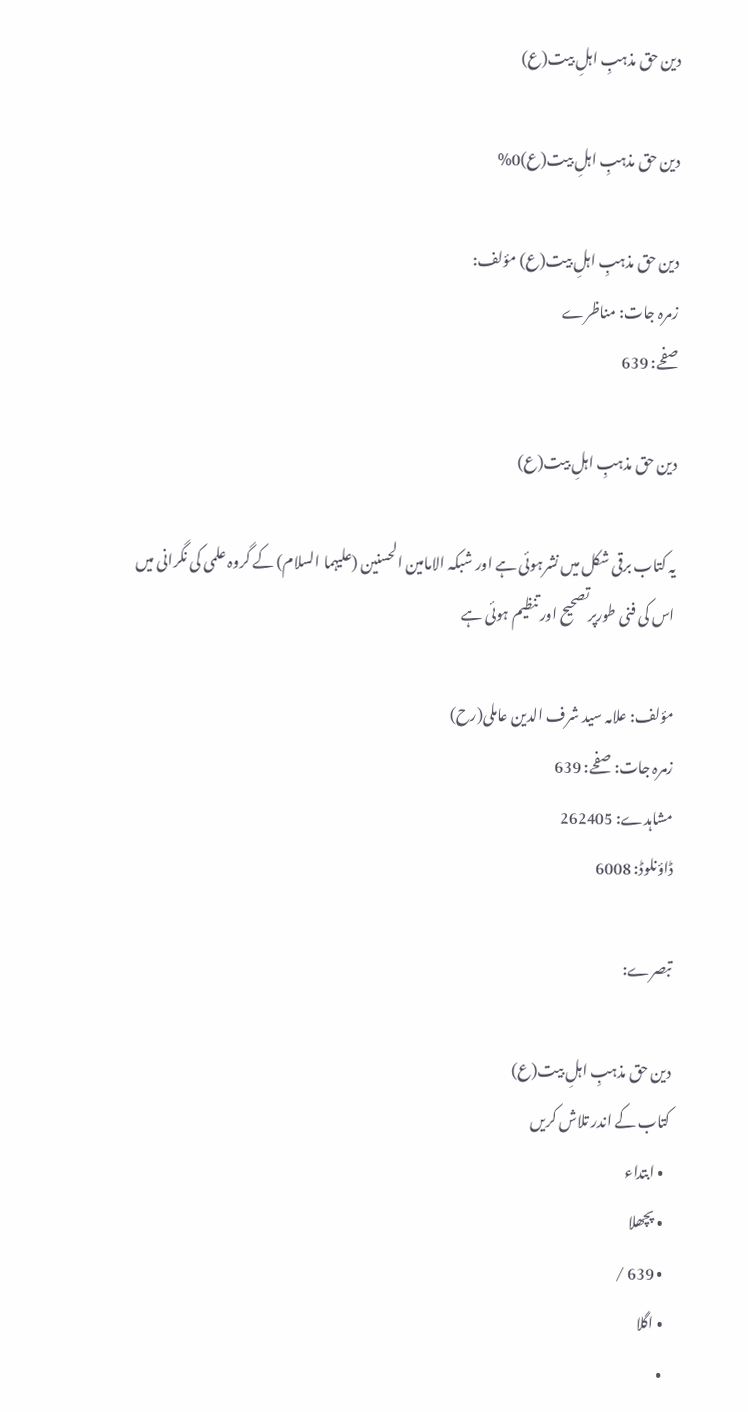دین حق مذہبِ اہلِ بیت(ع)

دین حق مذہبِ اہلِ بیت(ع)0%

دین حق مذہبِ اہلِ بیت(ع) مؤلف:
زمرہ جات: مناظرے
صفحے: 639

دین حق مذہبِ اہلِ بیت(ع)

یہ کتاب برقی شکل میں نشرہوئی ہے اور شبکہ الامامین الحسنین (علیہما السلام) کے گروہ علمی کی نگرانی میں اس کی فنی طورپرتصحیح اور تنظیم ہوئی ہے

مؤلف: علامہ سید شرف الدین عاملی(رح)
زمرہ جات: صفحے: 639
مشاہدے: 262405
ڈاؤنلوڈ: 6008

تبصرے:

دین حق مذہبِ اہلِ بیت(ع)
کتاب کے اندر تلاش کریں
  • ابتداء
  • پچھلا
  • 639 /
  • اگلا
  •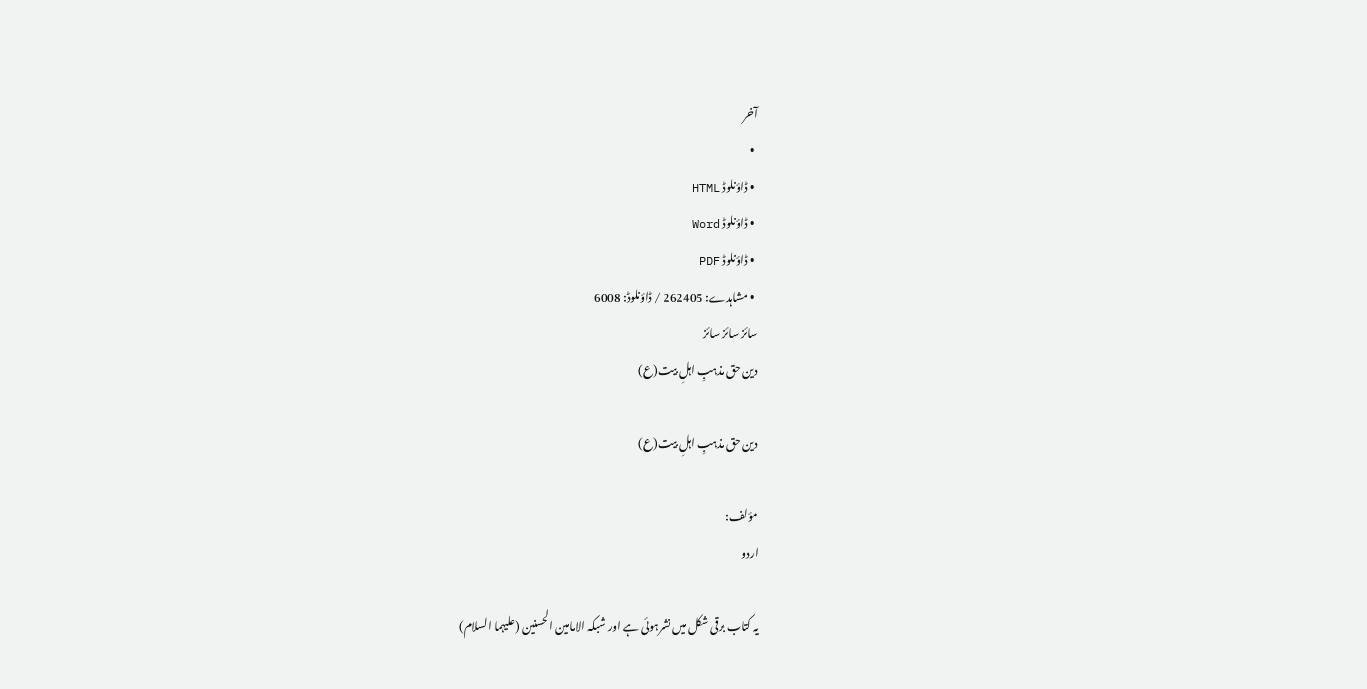آخر
  •
  • ڈاؤنلوڈ HTML
  • ڈاؤنلوڈ Word
  • ڈاؤنلوڈ PDF
  • مشاہدے: 262405 / ڈاؤنلوڈ: 6008
سائز سائز سائز
دین حق مذہبِ اہلِ بیت(ع)

دین حق مذہبِ اہلِ بیت(ع)

مؤلف:
اردو

یہ کتاب برقی شکل میں نشرہوئی ہے اور شبکہ الامامین الحسنین (علیہما السلام)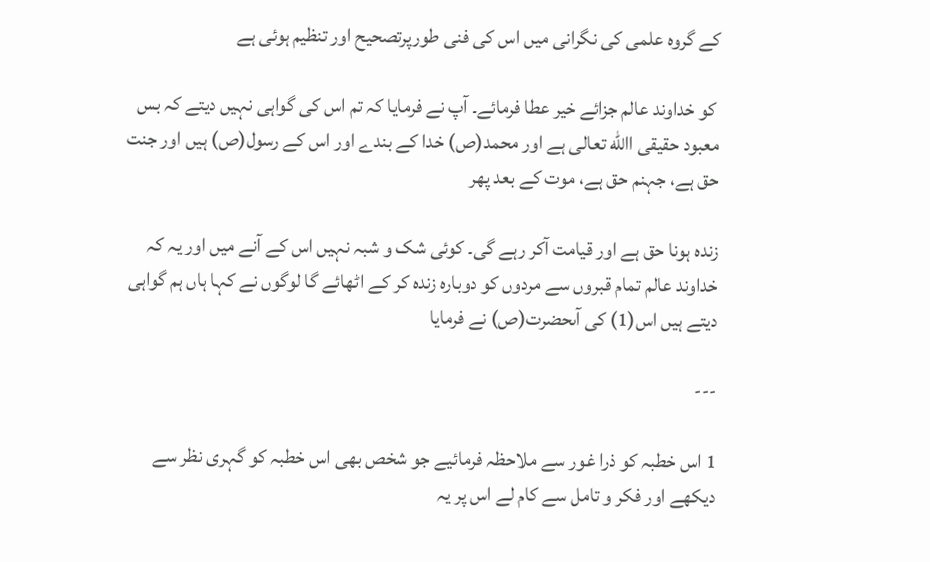کے گروہ علمی کی نگرانی میں اس کی فنی طورپرتصحیح اور تنظیم ہوئی ہے

 کو خداوند عالم جزائے خیر عطا فرمائے۔ آپ نے فرمایا کہ تم اس کی گواہی نہیں دیتے کہ بس معبود حقیقی االله تعالی ہے اور محمد(ص) خدا کے بندے اور اس کے رسول(ص) ہیں اور جنت حق ہے، جہنم حق ہے، موت کے بعد پھر

زندہ ہونا حق ہے اور قیامت آکر رہے گی۔ کوئی شک و شبہ نہیں اس کے آنے میں اور یہ کہ خداوند عالم تمام قبروں سے مردوں کو دوبارہ زندہ کر کے اٹھائے گا لوگوں نے کہا ہاں ہم گواہی دیتے ہیں اس(1) کی آںحضرت(ص) نے فرمایا

---

1 اس خطبہ کو ذرا غور سے ملاحظہ فرمائیے جو شخص بھی اس خطبہ کو گہری نظر سے دیکھے اور فکر و تامل سے کام لے اس پر یہ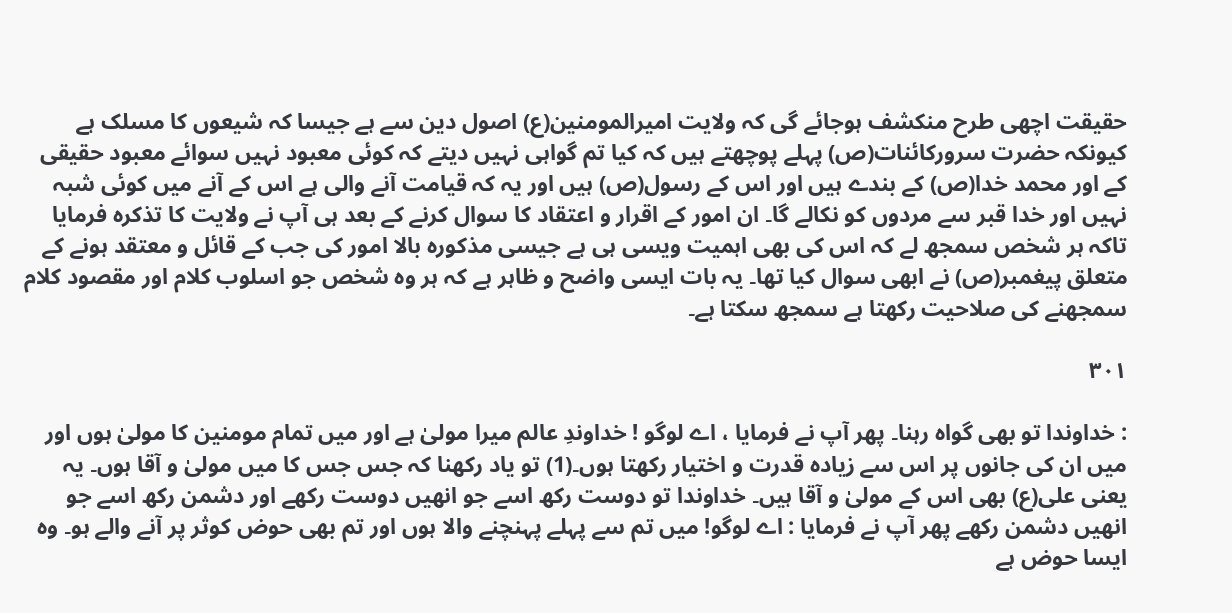حقیقت اچھی طرح منکشف ہوجائے گی کہ ولایت امیرالمومنین(ع) اصول دین سے ہے جیسا کہ شیعوں کا مسلک ہے کیونکہ حضرت سرورکائنات(ص) پہلے پوچھتے ہیں کہ کیا تم گواہی نہیں دیتے کہ کوئی معبود نہیں سوائے معبود حقیقی کے اور محمد خدا(ص) کے بندے ہیں اور اس کے رسول(ص) ہیں اور یہ کہ قیامت آنے والی ہے اس کے آنے میں کوئی شبہ نہیں اور خدا قبر سے مردوں کو نکالے گا۔ ان امور کے اقرار و اعتقاد کا سوال کرنے کے بعد ہی آپ نے ولایت کا تذکرہ فرمایا تاکہ ہر شخص سمجھ لے کہ اس کی بھی اہمیت ویسی ہی ہے جیسی مذکورہ بالا امور کی جب کے قائل و معتقد ہونے کے متعلق پیغمبر(ص) نے ابھی سوال کیا تھا۔ یہ بات ایسی واضح و ظاہر ہے کہ ہر وہ شخص جو اسلوب کلام اور مقصود کلام سمجھنے کی صلاحیت رکھتا ہے سمجھ سکتا ہے۔

۳۰۱

: خداوندا تو بھی گواہ رہنا۔ پھر آپ نے فرمایا ، اے لوگو ! خداوندِ عالم میرا مولیٰ ہے اور میں تمام مومنین کا مولیٰ ہوں اور میں ان کی جانوں پر اس سے زیادہ قدرت و اختیار رکھتا ہوں۔(1) تو یاد رکھنا کہ جس جس کا میں مولیٰ و آقا ہوں۔ یہ یعنی علی(ع) بھی اس کے مولیٰ و آقا ہیں۔ خداوندا تو دوست رکھ اسے جو انھیں دوست رکھے اور دشمن رکھ اسے جو انھیں دشمن رکھے پھر آپ نے فرمایا : اے لوگو! میں تم سے پہلے پہنچنے والا ہوں اور تم بھی حوض کوثر پر آنے والے ہو۔ وہ ایسا حوض ہے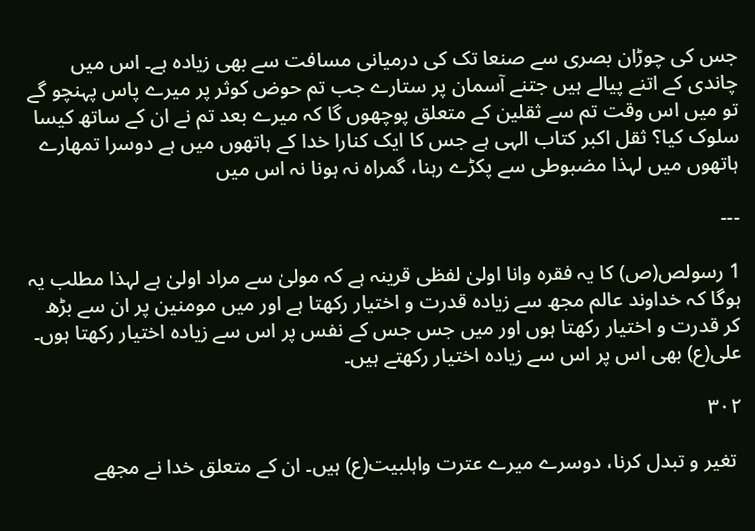جس کی چوڑان بصری سے صنعا تک کی درمیانی مسافت سے بھی زیادہ ہے۔ اس میں چاندی کے اتنے پیالے ہیں جتنے آسمان پر ستارے جب تم حوض کوثر پر میرے پاس پہنچو گے تو میں اس وقت تم سے ثقلین کے متعلق پوچھوں گا کہ میرے بعد تم نے ان کے ساتھ کیسا سلوک کیا؟ ثقل اکبر کتاب الہی ہے جس کا ایک کنارا خدا کے ہاتھوں میں ہے دوسرا تمھارے ہاتھوں میں لہذا مضبوطی سے پکڑے رہنا، گمراہ نہ ہونا نہ اس میں

---

1 رسولص(ص) کا یہ فقرہ وانا اولیٰ لفظی قرینہ ہے کہ مولیٰ سے مراد اولیٰ ہے لہذا مطلب یہ ہوگا کہ خداوند عالم مجھ سے زیادہ قدرت و اختیار رکھتا ہے اور میں مومنین پر ان سے بڑھ کر قدرت و اختیار رکھتا ہوں اور میں جس جس کے نفس پر اس سے زیادہ اختیار رکھتا ہوں۔ علی(ع) بھی اس پر اس سے زیادہ اختیار رکھتے ہیں۔

۳۰۲

 تغیر و تبدل کرنا، دوسرے میرے عترت واہلبیت(ع) ہیں۔ ان کے متعلق خدا نے مجھے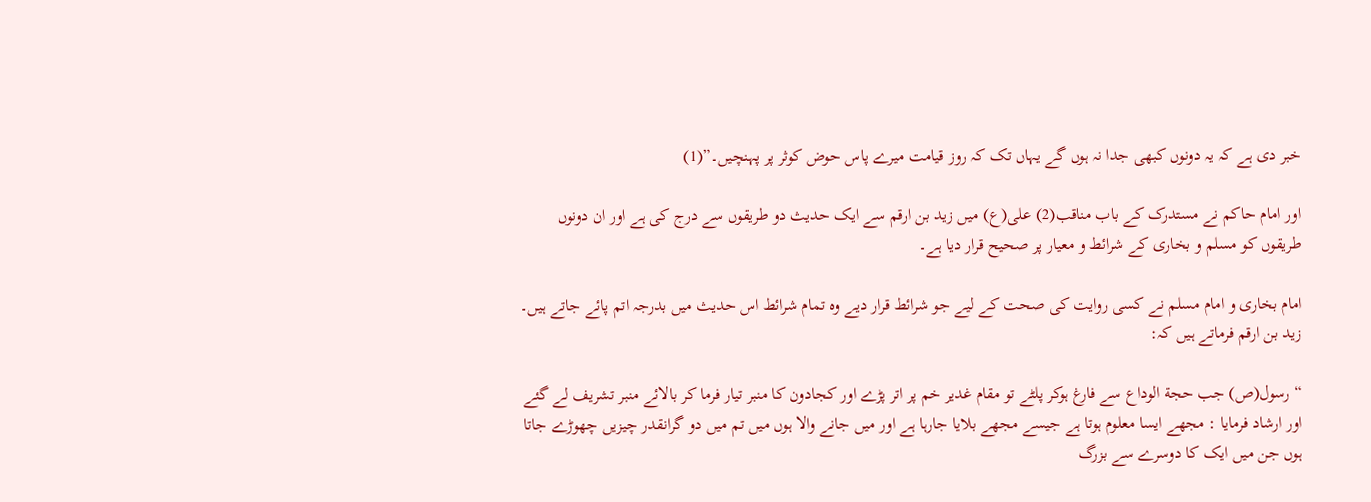خبر دی ہے کہ یہ دونوں کبھی جدا نہ ہوں گے یہاں تک کہ روز قیامت میرے پاس حوض کوثر پر پہنچیں۔”(1)

اور امام حاکم نے مستدرک کے باب مناقب(2) علی(ع) میں زید بن ارقم سے ایک حدیث دو طریقوں سے درج کی ہے اور ان دونوں طریقوں کو مسلم و بخاری کے شرائط و معیار پر صحیح قرار دیا ہے۔

امام بخاری و امام مسلم نے کسی روایت کی صحت کے لیے جو شرائط قرار دیے وہ تمام شرائط اس حدیث میں بدرجہ اتم پائے جاتے ہیں۔ زید بن ارقم فرماتے ہیں کہ:

“ رسول(ص) جب حجة الوداع سے فارغ ہوکر پلٹے تو مقام غدیر خم پر اتر پڑے اور کجادون کا منبر تیار فرما کر بالائے منبر تشریف لے گئے اور ارشاد فرمایا : مجھے ایسا معلوم ہوتا ہے جیسے مجھے بلایا جارہا ہے اور میں جانے والا ہوں میں تم میں دو گرانقدر چیزیں چھوڑے جاتا ہوں جن میں ایک کا دوسرے سے بزرگ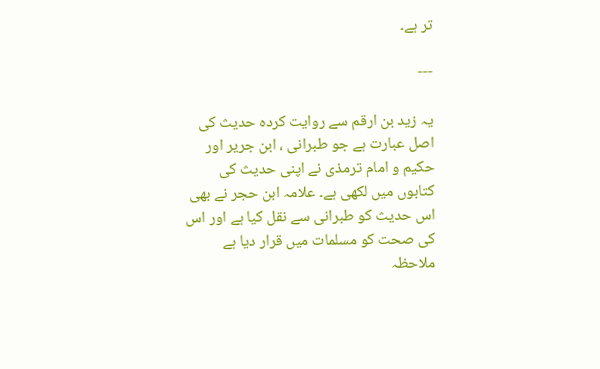تر ہے۔

---

یہ زید بن ارقم سے روایت کردہ حدیث کی اصل عبارت ہے جو طبرانی ، ابن جریر اور حکیم و امام ترمذی نے اپنی حدیث کی کتابوں میں لکھی ہے۔ علامہ ابن حجر نے بھی اس حدیث کو طبرانی سے نقل کیا ہے اور اس کی صحت کو مسلمات میں قرار دیا ہے ملاحظہ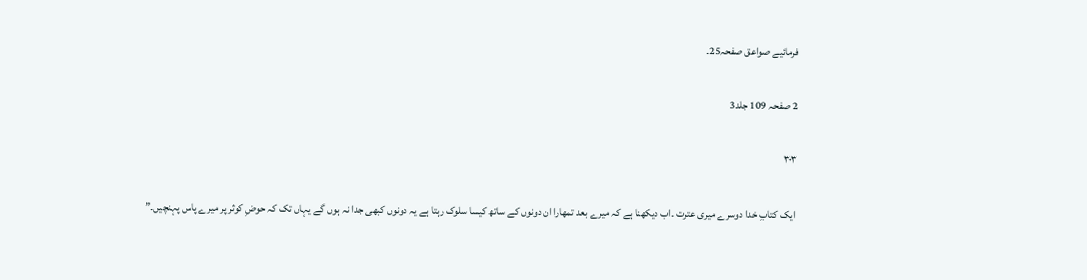فرمائیے صواعق صفحہ25۔

2 صفحہ 109 جلد3

۳۰۳

 ایک کتابِ خدا دوسرے میری عترت ۔اب دیکھنا ہے کہ میرے بعد تمھارا ان دونوں کے ساتھ کیسا سلوک رہتا ہے یہ دونوں کبھی جدا نہ ہوں گے یہاں تک کہ حوضِ کوثر پر میرے پاس پہنچیں۔”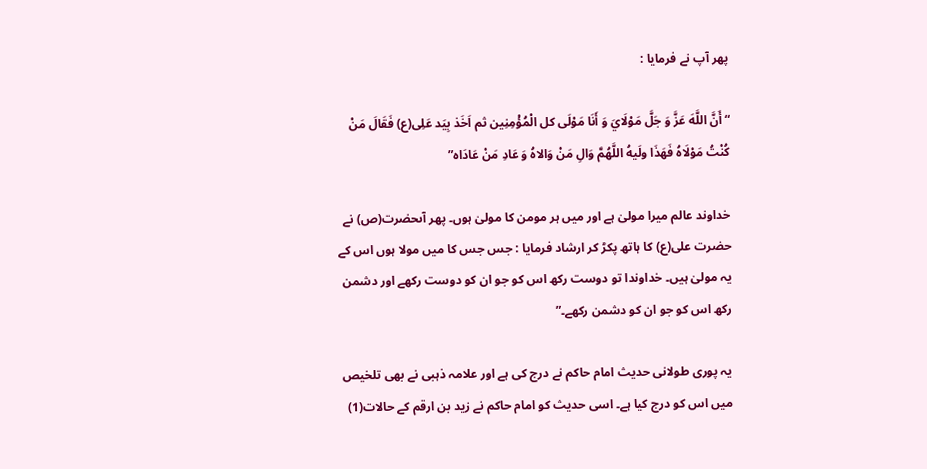پھر آپ نے فرمایا :

“أَنَّ اللَّهَ عَزَّ وَ جَلَّ مَوْلَايَ وَ أَنَا مَوْلَى کل الْمُؤْمِنِين ثم اَخَذ بِيَد عَلِی(ع) فَقَالَ مَنْ كُنْتُ مَوْلَاهُ فَهَذَا ولَيهُ اللَّهُمَّ وَالِ مَنْ وَالاهُ وَ عَادِ مَنْ عَادَاه”

خداوند عالم میرا مولیٰ ہے اور میں ہر مومن کا مولیٰ ہوں۔ پھر آںحضرت(ص) نے حضرت علی(ع) کا ہاتھ پکڑ کر ارشاد فرمایا : جس جس کا میں مولا ہوں اس کے یہ مولیٰ ہیں۔ خداوندا تو دوست رکھ اس کو جو ان کو دوست رکھے اور دشمن رکھ اس کو جو ان کو دشمن رکھے۔”

یہ پوری طولانی حدیث امام حاکم نے درج کی ہے اور علامہ ذہبی نے بھی تلخیص میں اس کو درج کیا ہے۔ اسی حدیث کو امام حاکم نے زید بن ارقم کے حالات(1)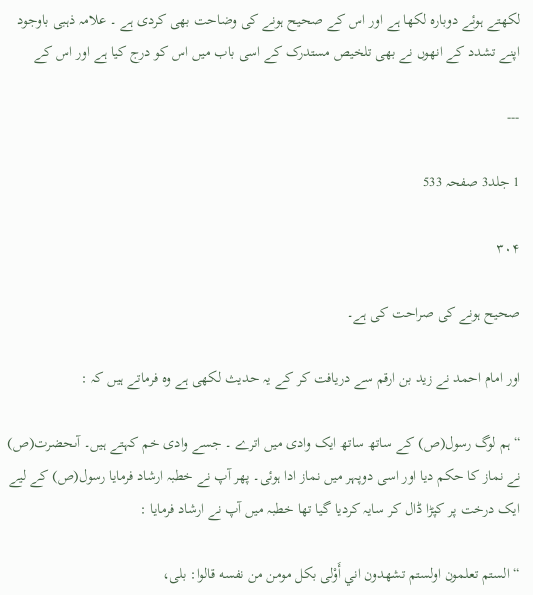لکھتے ہوئے دوبارہ لکھا ہے اور اس کے صحیح ہونے کی وضاحت بھی کردی ہے ۔ علامہ ذہبی باوجود اپنے تشدد کے انھوں نے بھی تلخیص مستدرک کے اسی باب میں اس کو درج کیا ہے اور اس کے

---

1 جلد3 صفحہ 533

۳۰۴

صحیح ہونے کی صراحت کی ہے۔

اور امام احمد نے زید بن ارقم سے دریافت کر کے یہ حدیث لکھی ہے وہ فرماتے ہیں کہ :

“ ہم لوگ رسول(ص) کے ساتھ ساتھ ایک وادی میں اترے ۔ جسے وادی خم کہتے ہیں۔ آںحضرت(ص) نے نماز کا حکم دیا اور اسی دوپہر میں نماز ادا ہوئی۔ پھر آپ نے خطبہ ارشاد فرمایا رسول(ص) کے لیے ایک درخت پر کپڑا ڈال کر سایہ کردیا گیا تھا خطبہ میں آپ نے ارشاد فرمایا :

“ الستم تعلمون اولستم تشهدون اني أَوْلى بکل مومن من نفسه قالوا: بلى،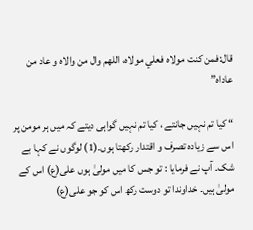قال:فمن كنت مولاه فعلي مولاه، اللهم وال من والاه و عاد من عاداه”

“ کیا تم نہیں جانتے ، کیا تم نہیں گواہی دیتے کہ میں ہر مومن پر اس سے زیادہ تصرف و اقتدار رکھتا ہوں۔(1) لوگوں نے کہا بے شک۔ آپ نے فرمایا : تو جس کا میں مولیٰ ہوں علی(ع) اس کے مولیٰ ہیں۔ خداوندا تو دوست رکھ اس کو جو علی(ع)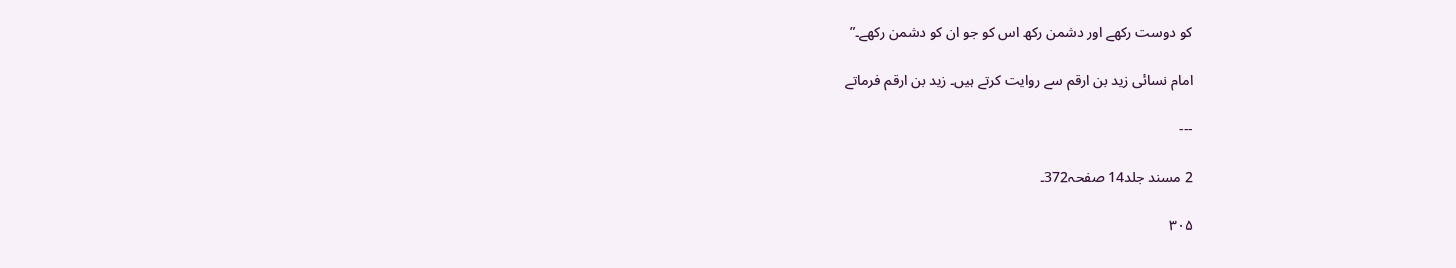کو دوست رکھے اور دشمن رکھ اس کو جو ان کو دشمن رکھے۔”

امام نسائی زید بن ارقم سے روایت کرتے ہیں۔ زید بن ارقم فرماتے

---

2 مسند جلد14 صفحہ372۔

۳۰۵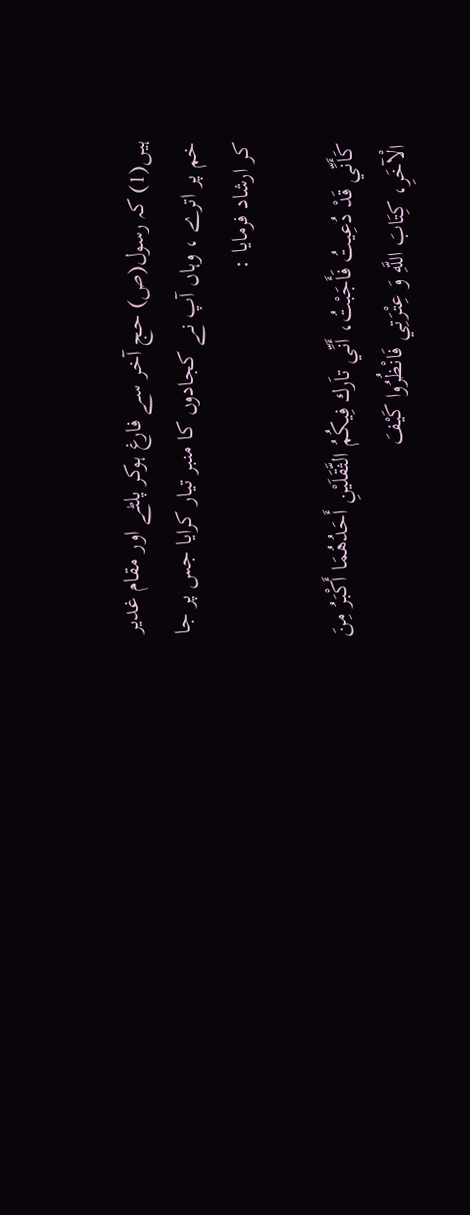ہیں(1) کہ رسول(ص) حج آخر سے فارغ ہوکر پلٹے اور مقام غدیر خم پر اترے ، وہاں آپ نے کجادوں کا منبر تیار کرایا جس پر جا کر ارشاد فرمایا :

كَأَنِّي قَدْ دُعِيتُ فَأَجَبْتُ، أَنِّي تاَرك فِيكُمُ الثَّقَلَيْنِ أَحَدُهُمَا أَكْبَرُ مِنَ الْآخَرِ، كِتَابَ اللَّهِ وَ عِتْرَتِي فَانْظُرُوا كَيْفَ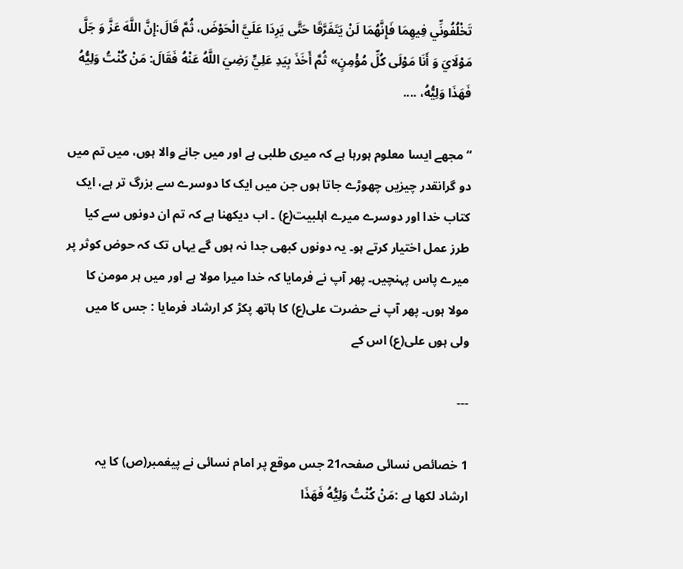تَخْلُفُونِّي فِيهِمَا فَإِنَّهُمَا لَنْ يَتَفَرَّقَا حَتَّى يَرِدَا عَلَيَّ الْحَوْضَ، ثُمَّ قَالَ:إِنَّ اللَّهَ عَزَّ وَ جَلَّ مَوْلَايَ وَ أَنَا مَوْلَى كُلِّ مُؤْمِنٍ» ثُمَّ أَخَذَ بِيَدِ عَلِيٍّ رَضِيَ اللَّهُ عَنْهُ فَقَالَ: مَنْ كُنْتُ وَلِيُّهُ فَهَذَا وَلِيُّهُ، ....

“ مجھے ایسا معلوم ہورہا ہے کہ میری طلبی ہے اور میں جانے والا ہوں، میں تم میں دو گرانقدر چیزیں چھوڑے جاتا ہوں جن میں ایک کا دوسرے سے بزرگ تر ہے، ایک کتاب خدا اور دوسرے میرے اہلبیت(ع) ۔ اب دیکھنا ہے کہ تم ان دونوں سے کیا طرز عمل اختیار کرتے ہو۔ یہ دونوں کبھی جدا نہ ہوں گے یہاں تک کہ حوض کوثر پر میرے پاس پہنچیں۔ پھر آپ نے فرمایا کہ خدا میرا مولا ہے اور میں ہر مومن کا مولا ہوں۔ پھر آپ نے حضرت علی(ع) کا ہاتھ پکڑ کر ارشاد فرمایا : جس کا میں ولی ہوں علی(ع) اس کے

---

1 خصائص نسائی صفحہ21 جس موقع پر امام نسائی نے پیغمبر(ص) کا یہ ارشاد لکھا ہے :مَنْ كُنْتُ وَلِيُّهُ فَهَذَا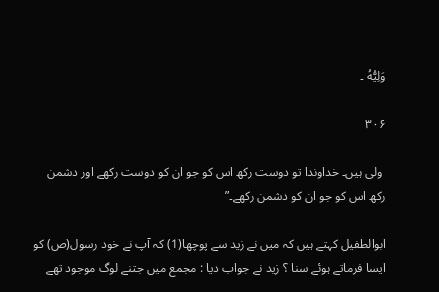وَلِيُّهُ ۔

۳۰۶

 ولی ہیں۔ خداوندا تو دوست رکھ اس کو جو ان کو دوست رکھے اور دشمن رکھ اس کو جو ان کو دشمن رکھے۔”

ابوالطفیل کہتے ہیں کہ میں نے زید سے پوچھا(1) کہ آپ نے خود رسول(ص) کو ایسا فرماتے ہوئے سنا ؟ زید نے جواب دیا : مجمع میں جتنے لوگ موجود تھے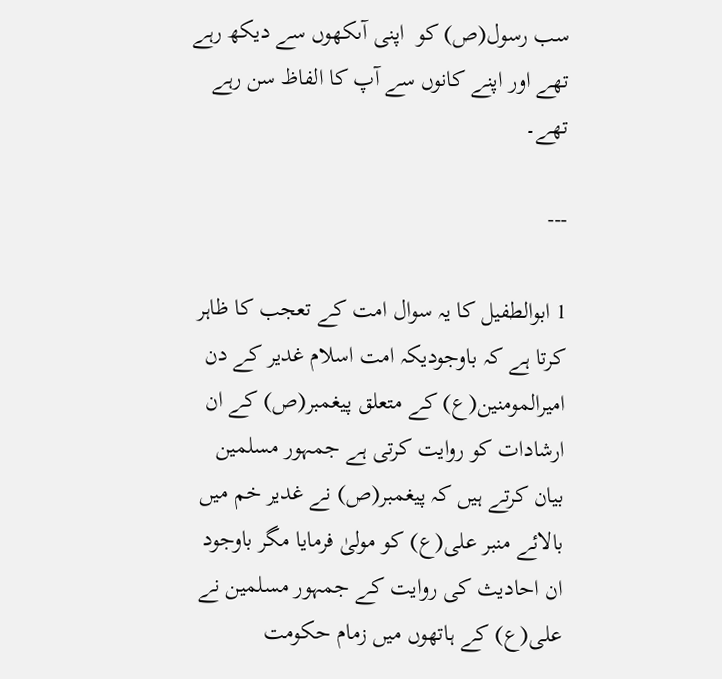سب رسول(ص) کو  اپنی آںکھوں سے دیکھ رہے تھے اور اپنے کانوں سے آپ کا الفاظ سن رہے تھے۔

---

1 ابوالطفیل کا یہ سوال امت کے تعجب کا ظاہر کرتا ہے کہ باوجودیکہ امت اسلام غدیر کے دن امیرالمومنین(ع) کے متعلق پیغمبر(ص) کے ان ارشادات کو روایت کرتی ہے جمہور مسلمین بیان کرتے ہیں کہ پیغمبر(ص) نے غدیر خم میں بالائے منبر علی(ع) کو مولیٰ فرمایا مگر باوجود ان احادیث کی روایت کے جمہور مسلمین نے علی(ع) کے ہاتھوں میں زمام حکومت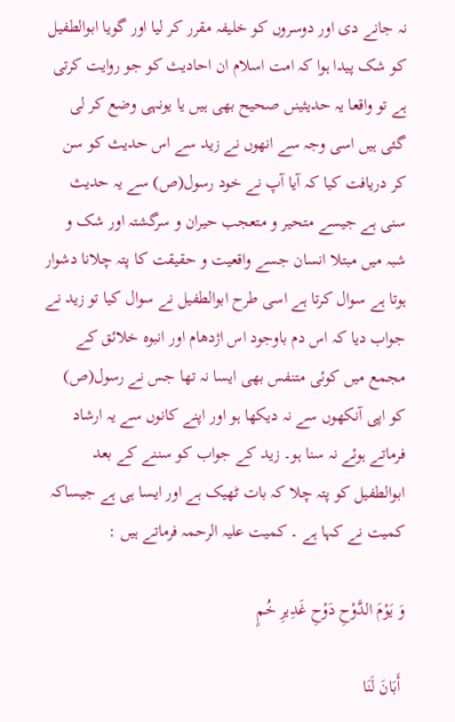نہ جانے دی اور دوسروں کو خلیفہ مقرر کر لیا اور گویا ابوالطفیل کو شک پیدا ہوا کہ امت اسلام ان احادیث کو جو روایت کرتی ہے تو واقعا یہ حدیثینں صحیح بھی ہیں یا یونہی وضع کر لی گئی ہیں اسی وجہ سے انھوں نے زید سے اس حدیث کو سن کر دریافت کیا کہ آیا آپ نے خود رسول(ص) سے یہ حدیث سنی ہے جیسے متحیر و متعجب حیران و سرگشتہ اور شک و شبہ میں مبتلا انسان جسے واقعیت و حقیقت کا پتہ چلانا دشوار ہوتا ہے سوال کرتا ہے اسی طرح ابوالطفیل نے سوال کیا تو زید نے جواب دیا کہ اس دم باوجود اس اژدھام اور انبوہ خلائق کے مجمع میں کوئی متنفس بھی ایسا نہ تھا جس نے رسول(ص) کو اپی آنکھوں سے نہ دیکھا ہو اور اپنے کانوں سے یہ ارشاد فرماتے ہوئے نہ سنا ہو۔ زید کے جواب کو سننے کے بعد ابوالطفیل کو پتہ چلا کہ بات ٹھیک ہے اور ایسا ہی ہے جیساکہ کمیت نے کہا ہے ۔ کمیت علیہ الرحمہ فرماتے ہیں :

وَ يَوْمَ الدَّوْحِ دَوْحِ غَدِيرِ خُمٍ

 أَبَانَ لَنَا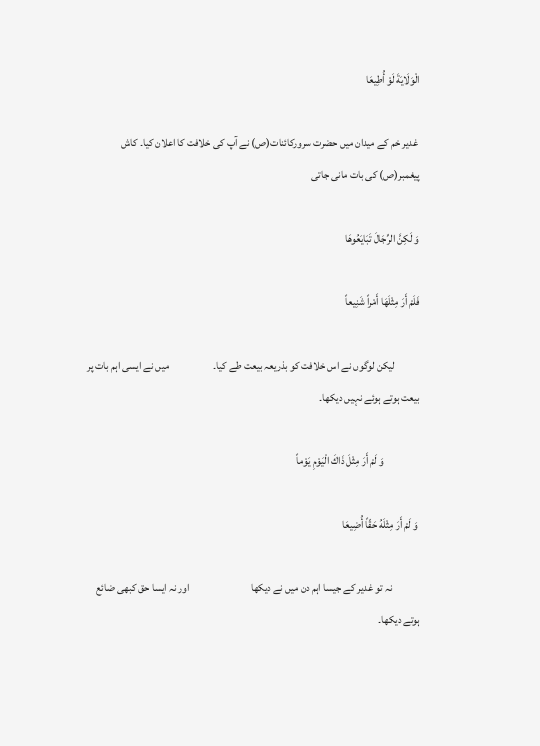الْوَلَايَةَ لَوْ أُطِيعَا

 غدیر خم کے میدان میں حضرت سرورکائنات(ص) نے آپ کی خلافت کا اعلان کیا۔ کاش پیغمبر(ص) کی بات مانی جاتی

وَ لَكِنَّ الرِّجَالَ تَبَايَعُوهَا

فَلَمْ أَرَ مِثْلَهَا أَمْراً شَنِيعاً

            لیکن لوگوں نے اس خلافت کو بذریعہ بیعت طے کیا۔                     میں نے ایسی اہم بات پر بیعت ہوتے ہوئے نہیں دیکھا۔

                 وَ لَمْ أَرَ مِثْلَ ذَاكَ الْيَوْمِ يَوْماً

 وَ لَمْ أَرَ مِثْلَهُ حَقّاً أُضِيعَا

             نہ تو غدیر کے جیسا اہم دن میں نے دیکھا                             اور نہ ایسا حق کبھی ضائع ہوتے دیکھا۔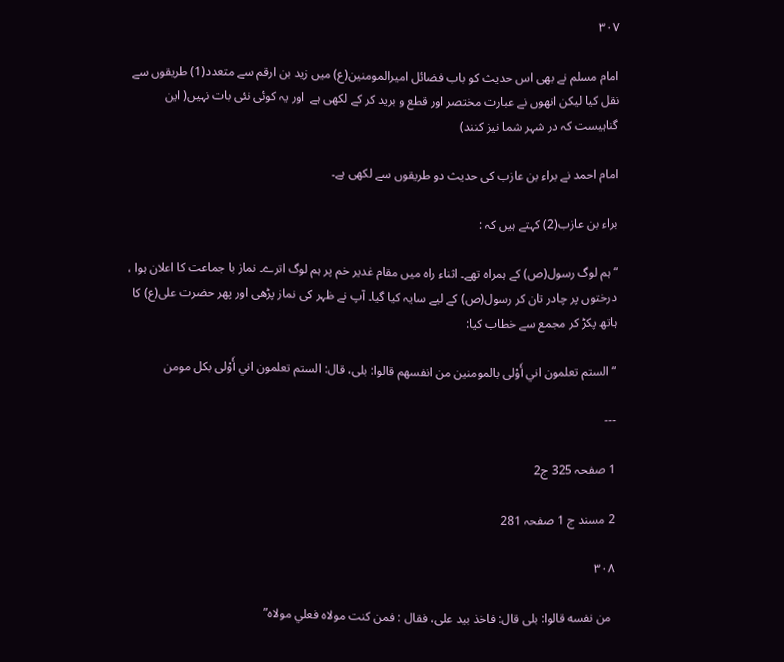۳۰۷

امام مسلم نے بھی اس حدیث کو باب فضائل امیرالمومنین(ع) میں زید بن ارقم سے متعدد(1) طریقوں سے نقل کیا لیکن انھوں نے عبارت مختصر اور قطع و برید کر کے لکھی ہے  اور یہ کوئی نئی بات نہیں( این گناہیست کہ در شہر شما نیز کنند)

امام احمد نے براء بن عازب کی حدیث دو طریقوں سے لکھی ہے۔

براء بن عازب(2) کہتے ہیں کہ :

“ ہم لوگ رسول(ص) کے ہمراہ تھے۔ اثناء راہ میں مقام غدیر خم پر ہم لوگ اترے۔ نماز با جماعت کا اعلان ہوا ، درختوں پر چادر تان کر رسول(ص) کے لیے سایہ کیا گیا۔ آپ نے ظہر کی نماز پڑھی اور پھر حضرت علی(ع) کا ہاتھ پکڑ کر مجمع سے خطاب کیا:

“ الستم تعلمون اني أَوْلى بالمومنين من انفسهم قالوا: بلى، قال: الستم تعلمون اني أَوْلى بکل مومن

---

1 صفحہ 325 ج2

2 مسند ج 1 صفحہ 281

۳۰۸

 من نفسه قالوا: بلى قال: فاخذ بيد علی، فقال : فمن كنت مولاه فعلي مولاه”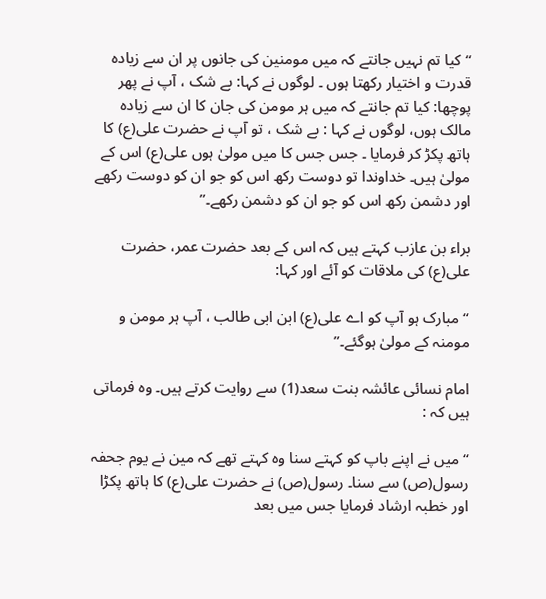“ کیا تم نہیں جانتے کہ میں مومنین کی جانوں پر ان سے زیادہ قدرت و اختیار رکھتا ہوں ۔ لوگوں نے کہا: بے شک ، آپ نے پھر پوچھا: کیا تم جانتے کہ میں ہر مومن کی جان کا ان سے زیادہ مالک ہوں، لوگوں نے کہا : بے شک ، تو آپ نے حضرت علی(ع) کا ہاتھ پکڑ کر فرمایا ۔ جس جس کا میں مولیٰ ہوں علی(ع) اس کے مولیٰ ہیں۔ خداوندا تو دوست رکھ اس کو جو ان کو دوست رکھے اور دشمن رکھ اس کو جو ان کو دشمن رکھے۔”

براء بن عازب کہتے ہیں کہ اس کے بعد حضرت عمر، حضرت علی(ع) کی ملاقات کو آئے اور کہا:

“ مبارک ہو آپ کو اے علی(ع) ابن ابی طالب ، آپ ہر مومن و مومنہ کے مولیٰ ہوگئے۔”

امام نسائی عائشہ بنت سعد(1) سے روایت کرتے ہیں۔ وہ فرماتی ہیں کہ :

“ میں نے اپنے باپ کو کہتے سنا وہ کہتے تھے کہ مین نے یوم جحفہ رسول(ص) سے سنا۔ رسول(ص) نے حضرت علی(ع) کا ہاتھ پکڑا اور خطبہ ارشاد فرمایا جس میں بعد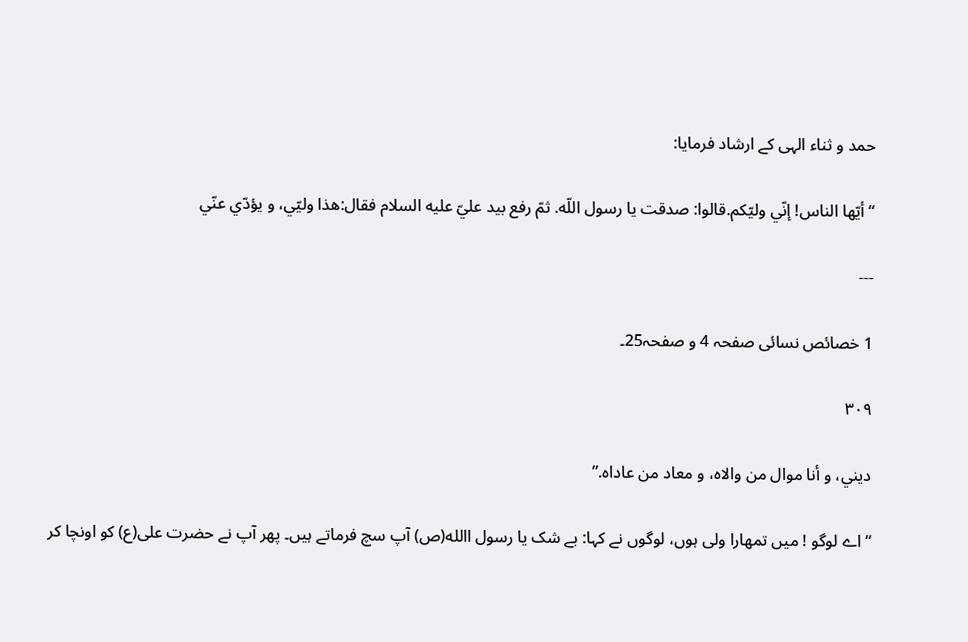حمد و ثناء الہی کے ارشاد فرمایا:

“ أيّها الناس! إنّي وليّكم.قالوا: صدقت يا رسول اللّه. ثمّ رفع بيد عليّ عليه السلام فقال:هذا وليّي، و يؤدّي عنّي

---

1 خصائص نسائی صفحہ 4 و صفحہ25۔

۳۰۹

ديني، و أنا موال من والاه، و معاد من عاداه.”

“ اے لوگو ! میں تمھارا ولی ہوں، لوگوں نے کہا: بے شک یا رسول االله(ص) آپ سچ فرماتے ہیں۔ پھر آپ نے حضرت علی(ع) کو اونچا کر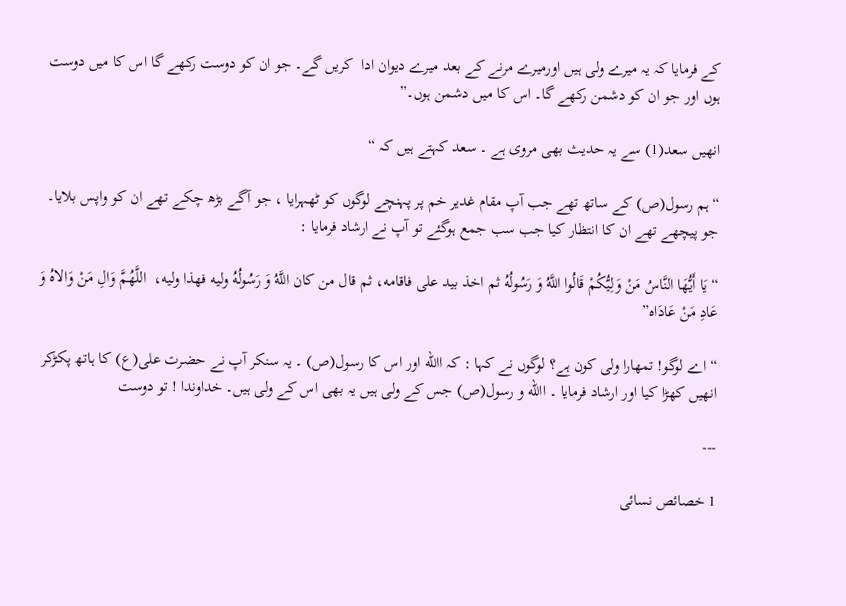کے فرمایا کہ یہ میرے ولی ہیں اورمیرے مرنے کے بعد میرے دیوان ادا  کریں گے۔ جو ان کو دوست رکھے گا اس کا میں دوست ہوں اور جو ان کو دشمن رکھے گا۔ اس کا میں دشمن ہوں۔”

انھیں سعد(1) سے یہ حدیث بھی مروی ہے ۔ سعد کہتے ہیں کہ “

“ ہم رسول(ص) کے ساتھ تھے جب آپ مقام غدیر خم پر پہنچے لوگوں کو ٹھہرایا ، جو آگے بڑھ چکے تھے ان کو واپس بلایا۔ جو پیچھے تھے ان کا انتظار کیا جب سب جمع ہوگئے تو آپ نے ارشاد فرمایا :

“يَا أَيُّهَا النَّاسُ مَنْ وَلِيُّكُمْ قَالُوا اللَّهُ وَ رَسُولُهُ ثم اخذ بيد علی فاقامه، ثم قال من کان اللَّهُ وَ رَسُولُهُ وليه فهذا وليه،  اللَّهُمَّ وَالِ مَنْ وَالاهُ وَ عَادِ مَنْ عَادَاه”

“ اے لوگو! تمھارا ولی کون ہے؟ لوگوں نے کہا : کہ االله اور اس کا رسول(ص) ۔ یہ سنکر آپ نے حضرت علی(ع) کا ہاتھ پکڑکر انھیں کھڑا کیا اور ارشاد فرمایا ۔ االله و رسول(ص) جس کے ولی ہیں یہ بھی اس کے ولی ہیں۔ خداوندا ! تو دوست

---

1 خصائص نسائی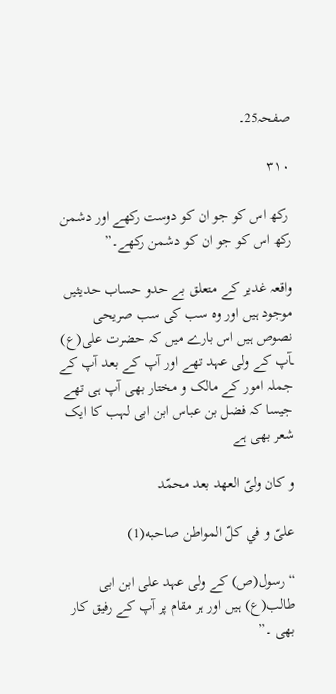صفحہ25۔

۳۱۰

 رکھ اس کو جو ان کو دوست رکھے اور دشمن رکھ اس کو جو ان کو دشمن رکھے۔”

واقعہ غدیر کے متعلق بے حدو حساب حدیثیں موجود ہیں اور وہ سب کی سب صریحی نصوص ہیں اس بارے میں کہ حضرت علی(ع) ـآپ کے ولی عہد تھے اور آپ کے بعد آپ کے جملہ امور کے مالک و مختار بھی آپ ہی تھے جیسا کہ فضل بن عباس ابن ابی لہب کا ایک شعر بھی ہے

و كان ولىّ العهد بعد محمّد

علىّ و في كلّ المواطن صاحبه(1)

“ رسول(ص) کے ولی عہد علی ابن ابی طالب(ع) ہیں اور ہر مقام پر آپ کے رفیق کار بھی ۔”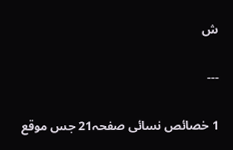ش

---

1 خصائص نسائی صفحہ21 جس موقع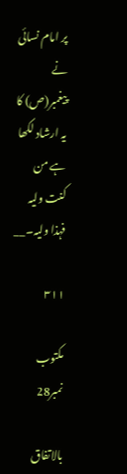پر امام نسائی نے پیغمبر(ص) کا یہ ارشاد لکھا ہے من کنت ولیہ فہذا ولیہ۔__

۳۱۱

مکتوب نمبر28

بالاتفاق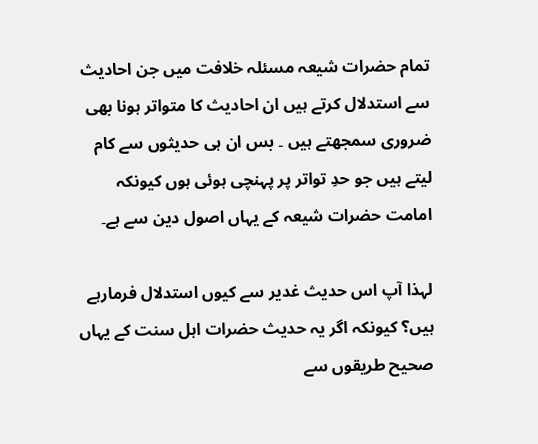تمام حضرات شیعہ مسئلہ خلافت میں جن احادیث سے استدلال کرتے ہیں ان احادیث کا متواتر ہونا بھی ضروری سمجھتے ہیں ۔ بس ان ہی حدیثوں سے کام لیتے ہیں جو حدِ تواتر پر پہنچی ہوئی ہوں کیونکہ امامت حضرات شیعہ کے یہاں اصول دین سے ہے۔

لہذا آپ اس حدیث غدیر سے کیوں استدلال فرمارہے ہیں؟ کیونکہ اگر یہ حدیث حضرات اہل سنت کے یہاں صحیح طریقوں سے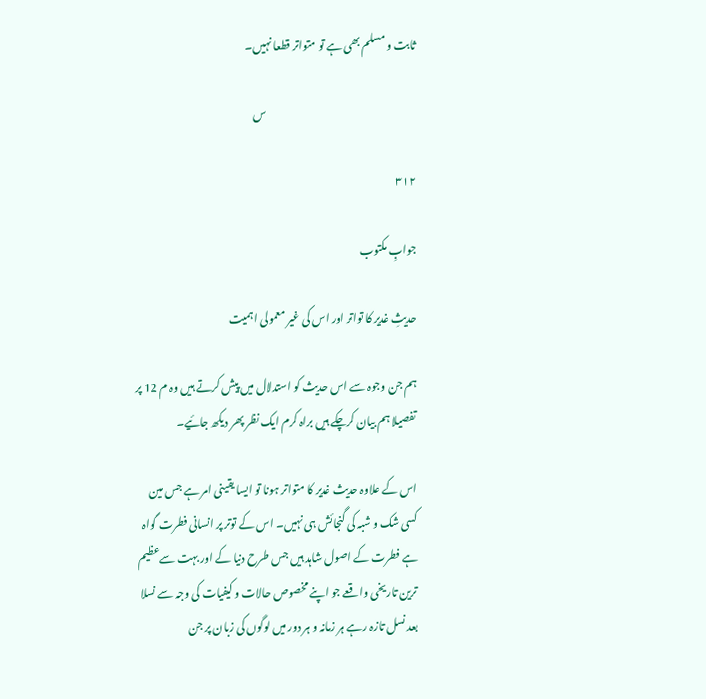ثابت و مسلم بھی ہے تو متواتر قطعا نہیں۔

                                                                     س

۳۱۲

جوابِ مکتوب

حدیثِ غدیر کا تواتر اور اس کی غیر معمولی اہمیت

ہم جن وجوہ سے اس حدیث کو استدلال میں پیش کرتے ہیں وہ م 12 پر تفصیلا ہم بیان کرچکے ہیں براہ کرم ایک نظر پھر دیکھ جائیے۔

اس کے علاوہ حدیث غدیر کا متواتر ہونا تو ایسا یقینی امر ہے جس مین کسی شک و شبہ کی گنجائش ہی نہیں۔ اس کے توتر پر انسانی فطرت گواہ ہے فطرت کے اصول شاہد ہیں جس طرح دنیا کے اور بہت سےعظیم ترین تاریخی واقعے جو اپنے مخصوص حالات و کیفیات کی وجہ سے نسلا بعد نسل تازہ رہے ہر زمانہ و ہر دور میں لوگوں کی زبان پر جن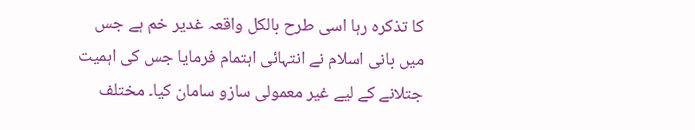کا تذکرہ رہا اسی طرح بالکل واقعہ غدیر خم ہے جس میں بانی اسلام نے انتہائی اہتمام فرمایا جس کی اہمیت جتلانے کے لیے غیر معمولی سازو سامان کیا۔ مختلف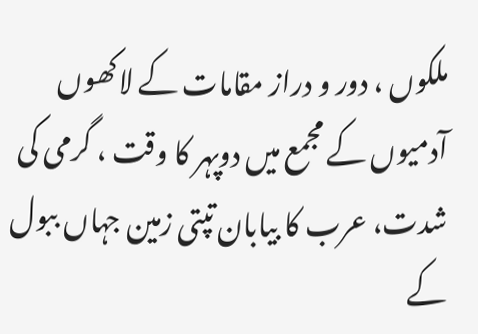ملکوں ، دور و دراز مقامات کے لاکھوں آدمیوں کے مجمع میں دوپہر کا وقت ، گرمی کی شدت، عرب کا بیابان تپتی زمین جہاں ببول کے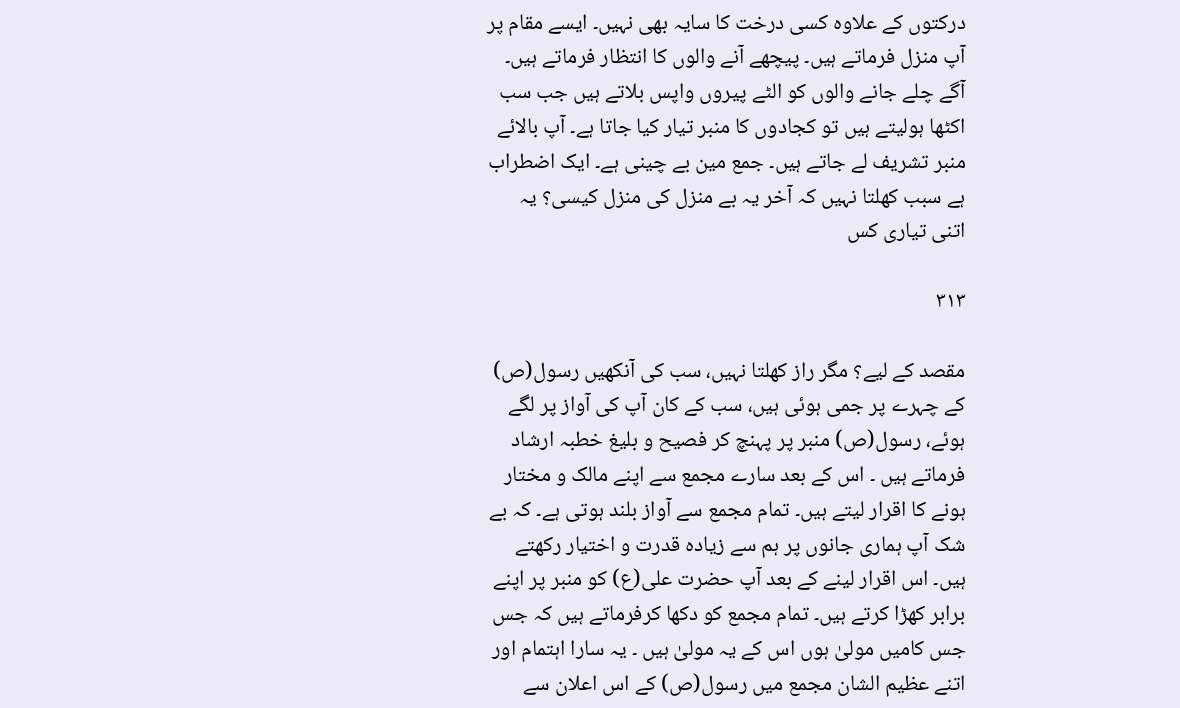درکتوں کے علاوہ کسی درخت کا سایہ بھی نہیں۔ ایسے مقام پر آپ منزل فرماتے ہیں۔ پیچھے آنے والوں کا انتظار فرماتے ہیں۔ آگے چلے جانے والوں کو الٹے پیروں واپس بلاتے ہیں جب سب اکٹھا ہولیتے ہیں تو کجادوں کا منبر تیار کیا جاتا ہے۔ آپ بالائے منبر تشریف لے جاتے ہیں۔ جمع مین بے چینی ہے۔ ایک اضطراب ہے سبب کھلتا نہیں کہ آخر یہ بے منزل کی منزل کیسی؟ یہ اتنی تیاری کس

۳۱۳

مقصد کے لیے؟ مگر راز کھلتا نہیں، سب کی آنکھیں رسول(ص) کے چہرے پر جمی ہوئی ہیں، سب کے کان آپ کی آواز پر لگے ہوئے، رسول(ص) منبر پر پہنچ کر فصیح و بلیغ خطبہ ارشاد فرماتے ہیں ۔ اس کے بعد سارے مجمع سے اپنے مالک و مختار ہونے کا اقرار لیتے ہیں۔ تمام مجمع سے آواز بلند ہوتی ہے۔ کہ بے شک آپ ہماری جانوں پر ہم سے زیادہ قدرت و اختیار رکھتے ہیں۔ اس اقرار لینے کے بعد آپ حضرت علی(ع) کو منبر پر اپنے برابر کھڑا کرتے ہیں۔ تمام مجمع کو دکھا کرفرماتے ہیں کہ جس جس کامیں مولیٰ ہوں اس کے یہ مولیٰ ہیں ۔ یہ سارا اہتمام اور اتنے عظیم الشان مجمع میں رسول(ص) کے اس اعلان سے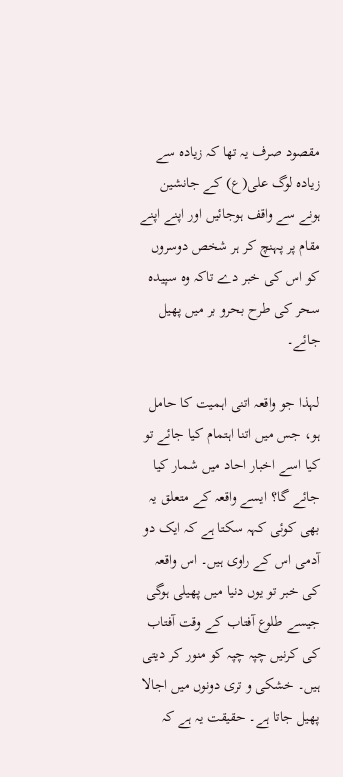مقصود صرف یہ تھا کہ زیادہ سے زیادہ لوگ علی(ع) کے جانشین ہونے سے واقف ہوجائیں اور اپنے اپنے مقام پر پہنچ کر ہر شخص دوسروں کو اس کی خبر دے تاکہ وہ سپیدہ سحر کی طرح بحرو بر میں پھیل جائے۔

لہذا جو واقعہ اتنی اہمیت کا حامل ہو، جس میں اتنا اہتمام کیا جائے تو کیا اسے اخبار احاد میں شمار کیا جائے گا؟ ایسے واقعہ کے متعلق یہ بھی کوئی کہہ سکتا ہے کہ ایک دو آدمی اس کے راوی ہیں۔ اس واقعہ کی خبر تو یوں دنیا میں پھیلی ہوگی جیسے طلوع آفتاب کے وقت آفتاب کی کرنیں چپہ چپہ کو منور کر دیتی ہیں۔ خشکی و تری دونوں میں اجالا پھیل جاتا ہے۔ حقیقت یہ ہے کہ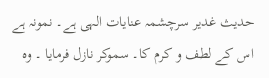حدیث غدیر سرچشمہ عنایات الہی ہے۔ نمونہ ہے اس کے لطف و کرم کا۔ سموکر نازل فرمایا ۔ وہ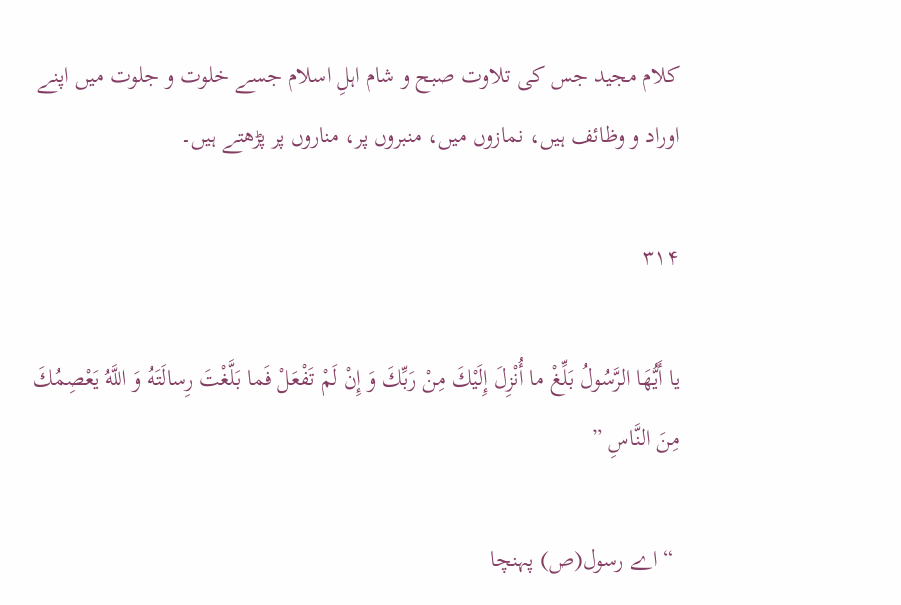کلام مجید جس کی تلاوت صبح و شام اہلِ اسلام جسے خلوت و جلوت میں اپنے اوراد و وظائف ہیں، نمازوں میں، منبروں پر، مناروں پر پڑھتے ہیں۔

۳۱۴

يا أَيُّهَا الرَّسُولُ بَلِّغْ ما أُنْزِلَ إِلَيْكَ مِنْ رَبِّكَ وَ إِنْ لَمْ تَفْعَلْ فَما بَلَّغْتَ رِسالَتَهُ وَ اللَّهُ يَعْصِمُكَ مِنَ النَّاسِ ”

 “ اے رسول(ص) پہنچا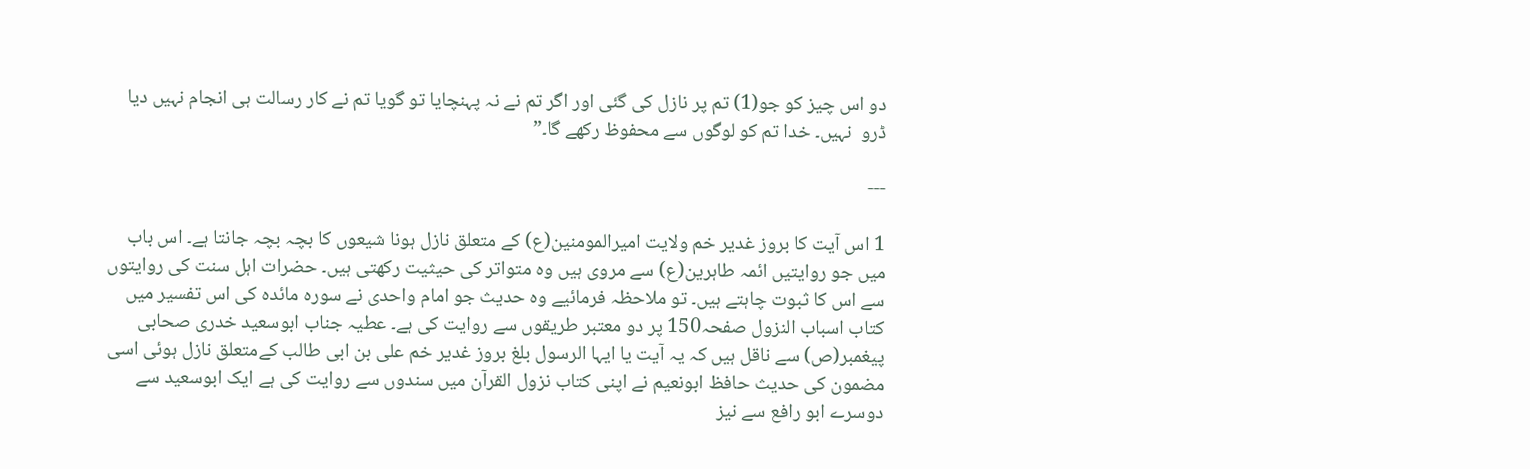دو اس چیز کو جو(1) تم پر نازل کی گئی اور اگر تم نے نہ پہنچایا تو گویا تم نے کار رسالت ہی انجام نہیں دیا ڈرو  نہیں۔ خدا تم کو لوگوں سے محفوظ رکھے گا۔”

---

1 اس آیت کا بروز غدیر خم ولایت امیرالمومنین(ع) کے متعلق نازل ہونا شیعوں کا بچہ بچہ جانتا ہے۔ اس باب میں جو روایتیں ائمہ طاہرین(ع) سے مروی ہیں وہ متواتر کی حیثیت رکھتی ہیں۔ حضرات اہل سنت کی روایتوں سے اس کا ثبوت چاہتے ہیں۔ تو ملاحظہ فرمائیے وہ حدیث جو امام واحدی نے سورہ مائدہ کی اس تفسیر میں کتاب اسباب النزول صفحہ150 پر دو معتبر طریقوں سے روایت کی ہے۔ عطیہ جناب ابوسعید خدری صحابی پیغمبر(ص) سے ناقل ہیں کہ یہ آیت یا ایہا الرسول بلغ بروز غدیر خم علی بن ابی طالب کےمتعلق نازل ہوئی اسی مضمون کی حدیث حافظ ابونعیم نے اپنی کتاب نزول القرآن میں سندوں سے روایت کی ہے ایک ابوسعید سے دوسرے ابو رافع سے نیز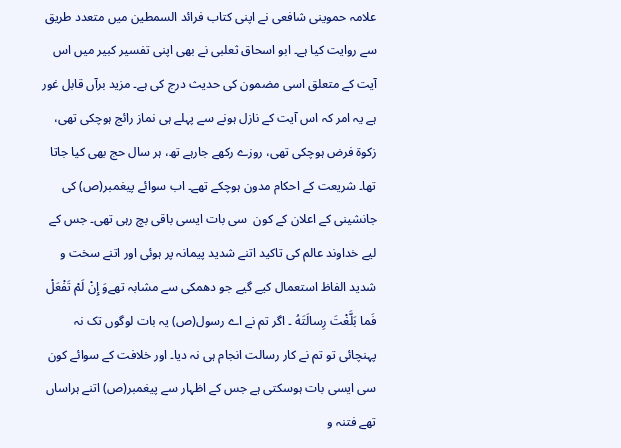علامہ حموینی شافعی نے اپنی کتاب فرائد السمطین میں متعدد طریق سے روایت کیا ہے۔ ابو اسحاق ثعلبی نے بھی اپنی تفسیر کبیر میں اس آیت کے متعلق اسی مضمون کی حدیث درج کی ہے۔ مزید برآں قابل غور ہے یہ امر کہ اس آیت کے نازل ہونے سے پہلے ہی نماز رائج ہوچکی تھی، زکوة فرض ہوچکی تھی، روزے رکھے جارہے تھ، ہر سال حج بھی کیا جاتا تھا۔ شریعت کے احکام مدون ہوچکے تھے۔ اب سوائے پیغمبر(ص) کی جانشینی کے اعلان کے کون  سی بات ایسی باقی بچ رہی تھی۔ جس کے لیے خداوند عالم کی تاکید اتنے شدید پیمانہ پر ہوئی اور اتنے سخت و شدید الفاظ استعمال کیے گیے جو دھمکی سے مشابہ تھےوَ إِنْ لَمْ تَفْعَلْ فَما بَلَّغْتَ رِسالَتَهُ ۔ اگر تم نے اے رسول(ص) یہ بات لوگوں تک نہ پہنچائی تو تم نے کار رسالت انجام ہی نہ دیا۔ اور خلافت کے سوائے کون سی ایسی بات ہوسکتی ہے جس کے اظہار سے پیغمبر(ص) اتنے ہراساں تھے فتنہ و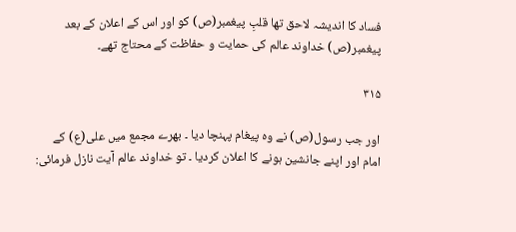فساد کا اندیشہ لاحق تھا قلبِ پیغمبر(ص) کو اور اس کے اعلان کے بعد پیغمبر(ص) خداوند عالم کی حمایت و حفاظت کے محتاج تھے۔

۳۱۵

اور جب رسول(ص) نے وہ پیغام پہنچا دیا ۔ بھرے مجمع میں علی(ع) کے امام اور اپنے جانشین ہونے کا اعلان کردیا ۔ تو خداوند عالم آیت نازل فرمائی: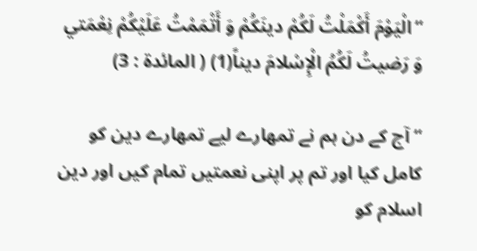“الْيَوْمَ أَكْمَلْتُ لَكُمْ دينَكُمْ وَ أَتْمَمْتُ عَلَيْكُمْ نِعْمَتي وَ رَضيتُ لَكُمُ الْإِسْلامَ ديناً(1) ( المائدة : 3)

“ آج کے دن ہم نے تمھارے لیے تمھارے دین کو کامل کیا اور تم پر اپنی نعمتیں تمام کیں اور دین اسلام کو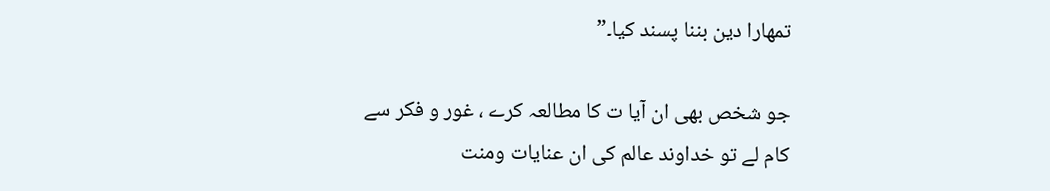تمھارا دین بننا پسند کیا۔”

جو شخص بھی ان آیا ت کا مطالعہ کرے ، غور و فکر سے کام لے تو خداوند عالم کی ان عنایات ومنت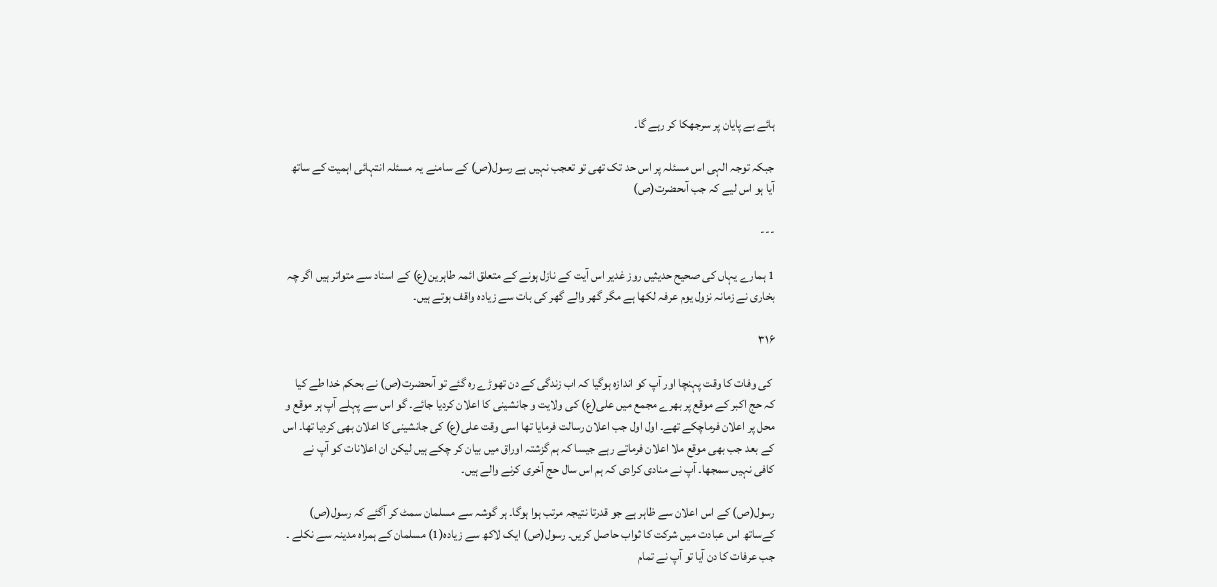ہائے بے پایان پر سرجھکا کر رہے گا۔

جبکہ توجہ الہی اس مسئلہ پر اس حد تک تھی تو تعجب نہیں ہے رسول(ص) کے سامنے یہ مسئلہ انتہائی اہمیت کے ساتھ آیا ہو اس لیے کہ جب آںحضرت(ص)

---

1 ہمارے یہاں کی صحیح حدیثیں روز غدیر اس آیت کے نازل ہونے کے متعلق ائمہ طاہرین(ع) کے اسناد سے متواتر ہیں اگر چہ بخاری نے زمانہ نزول یوم عرفہ لکھا ہے مگر گھر والے گھر کی بات سے زیادہ واقف ہوتے ہیں۔

۳۱۶

 کی وفات کا وقت پہنچا اور آپ کو اندازہ ہوگیا کہ اب زندگی کے دن تھوڑے رہ گئے تو آںحضرت(ص) نے بحکم خدا طے کیا کہ حج اکبر کے موقع پر بھرے مجمع میں علی(ع) کی ولایت و جانشینی کا اعلان کردیا جائے۔ گو اس سے پہلے آپ ہر موقع و محل پر اعلان فرماچکے تھے۔ اول اول جب اعلان رسالت فرمایا تھا اسی وقت علی(ع) کی جانشینی کا اعلان بھی کردیا تھا۔ اس کے بعد جب بھی موقع ملا اعلان فرماتے رہے جیسا کہ ہم گزشتہ اوراق میں بیان کر چکے ہیں لیکن ان اعلانات کو آپ نے کافی نہیں سمجھا۔ آپ نے منادی کرادی کہ ہم اس سال حج آخری کرنے والے ہیں۔

رسول(ص) کے اس اعلان سے ظاہر ہے جو قدرتا نتیجہ مرتب ہوا ہوگا۔ ہر گوشہ سے مسلمان سمٹ کر آگئے کہ رسول(ص) کےساتھ اس عبادت میں شرکت کا ثواب حاصل کریں۔ رسول(ص) ایک لاکھ سے زیادہ(1) مسلمان کے ہمراہ مدینہ سے نکلے ۔ جب عرفات کا دن آیا تو آپ نے تمام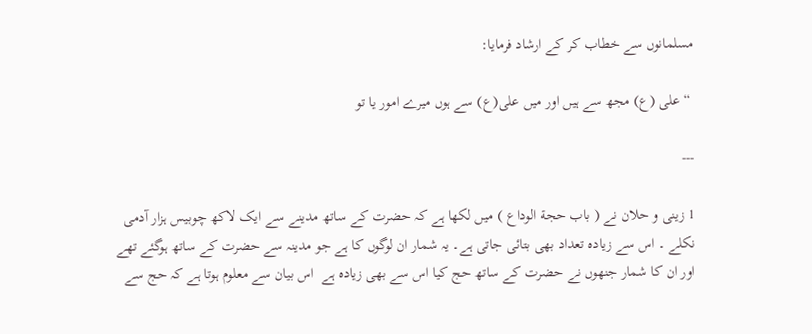مسلمانوں سے خطاب کر کے ارشاد فرمایا:

 “ علی (ع) مجھ سے ہیں اور میں علی(ع) سے ہوں میرے امور یا تو

---

1 زینی و حلان نے ( باب حجة الوداع ) میں لکھا ہے کہ حضرت کے ساتھ مدینے سے ایک لاکھ چوبیس ہزار آدمی نکلے ۔ اس سے زیادہ تعداد بھی بتائی جاتی ہے۔ یہ شمار ان لوگوں کا ہے جو مدینہ سے حضرت کے ساتھ ہوگئے تھے اور ان کا شمار جنھوں نے حضرت کے ساتھ حج کیا اس سے بھی زیادہ ہے  اس بیان سے معلوم ہوتا ہے کہ حج سے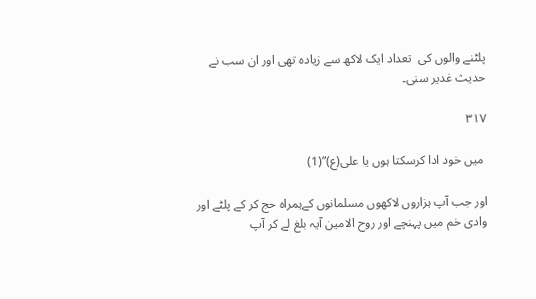پلٹنے والوں کی  تعداد ایک لاکھ سے زیادہ تھی اور ان سب نے حدیث غدیر سنی۔

۳۱۷

 میں خود ادا کرسکتا ہوں یا علی(ع)”(1)

اور جب آپ ہزاروں لاکھوں مسلمانوں کےہمراہ حج کر کے پلٹے اور وادی خم میں پہنچے اور روح الامین آیہ بلغ لے کر آپ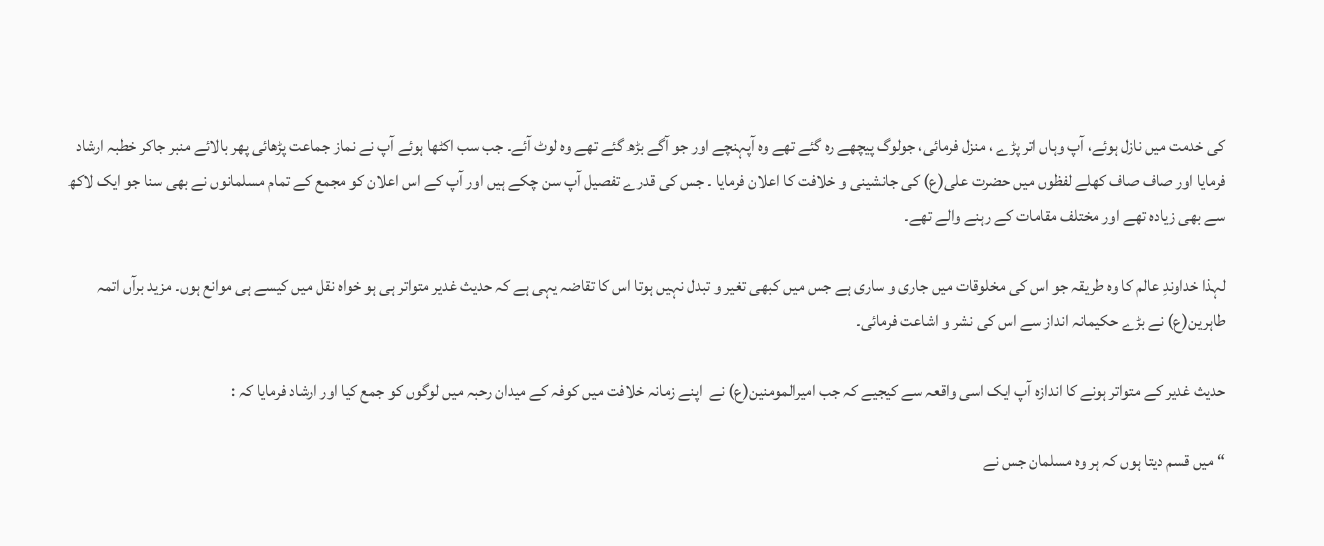کی خدمت میں نازل ہوئے، آپ وہاں اتر پڑے ، منزل فرمائی، جولوگ پیچھے رہ گئے تھے وہ آپہنچے اور جو آگے بڑھ گئے تھے وہ لوٹ آئے۔ جب سب اکٹھا ہوئے آپ نے نماز جماعت پڑھائی پھر بالائے منبر جاکر خطبہ ارشاد فرمایا اور صاف صاف کھلے لفظوں میں حضرت علی(ع) کی جانشینی و خلافت کا اعلان فرمایا ۔ جس کی قدرے تفصیل آپ سن چکے ہیں اور آپ کے اس اعلان کو مجمع کے تمام مسلمانوں نے بھی سنا جو ایک لاکھ سے بھی زیادہ تھے اور مختلف مقامات کے رہنے والے تھے۔

لہذا خداوندِ عالم کا وہ طریقہ جو اس کی مخلوقات میں جاری و ساری ہے جس میں کبھی تغیر و تبدل نہیں ہوتا اس کا تقاضہ یہی ہے کہ حدیث غدیر متواتر ہی ہو خواہ نقل میں کیسے ہی موانع ہوں۔ مزید برآں اتمہ طاہرین(ع) نے بڑے حکیمانہ انداز سے اس کی نشر و اشاعت فرمائی۔

حدیث غدیر کے متواتر ہونے کا اندازہ آپ ایک اسی واقعہ سے کیجیے کہ جب امیرالمومنین(ع) نے  اپنے زمانہ خلافت میں کوفہ کے میدان رحبہ میں لوگوں کو جمع کیا اور ارشاد فرمایا کہ :

“ میں قسم دیتا ہوں کہ ہر وہ مسلمان جس نے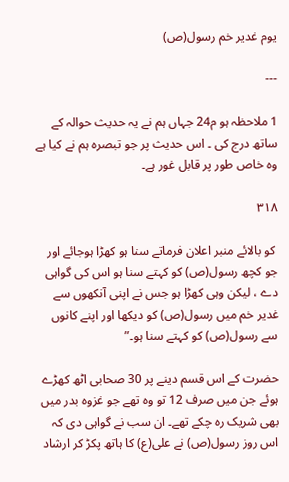یوم غدیر خم رسول(ص)

---

1 ملاحظہ ہو م24 جہاں ہم نے یہ حدیث حوالہ کے ساتھ درج کی ۔ اس حدیث پر جو تبصرہ ہم نے کیا ہے وہ خاص طور پر قابل غور ہے۔

۳۱۸

 کو بالائے منبر اعلان فرماتے سنا ہو کھڑا ہوجائے اور جو کچھ رسول(ص) کو کہتے سنا ہو اس کی گواہی دے ، لیکن وہی کھڑا ہو جس نے اپنی آنکھوں سے غدیر خم میں رسول(ص) کو دیکھا اور اپنے کانوں سے رسول(ص) کو کہتے سنا ہو۔”

حضرت کے اس قسم دینے پر 30 صحابی اٹھ کھڑے ہوئے جن میں صرف 12 تو وہ تھے جو غزوہ بدر میں بھی شریک رہ چکے تھے۔ ان سب نے گواہی دی کہ اس روز رسول(ص) نے علی(ع) کا ہاتھ پکڑ کر ارشاد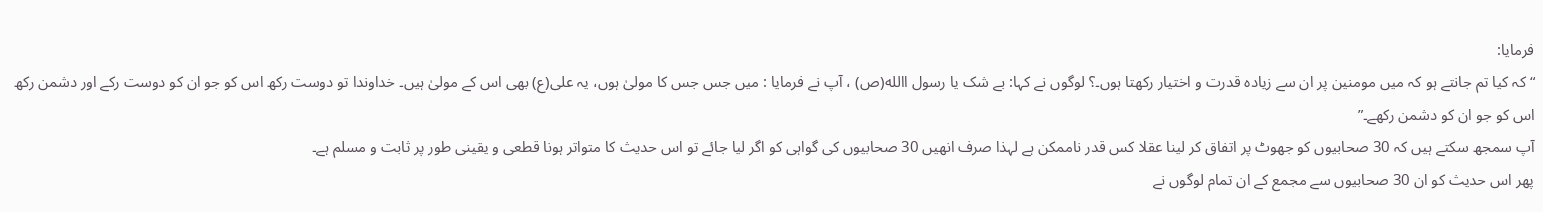فرمایا:
“ کہ کیا تم جانتے ہو کہ میں مومنین پر ان سے زیادہ قدرت و اختیار رکھتا ہوں۔؟ لوگوں نے کہا: بے شک یا رسول االله(ص) ، آپ نے فرمایا : میں جس جس کا مولیٰ ہوں، یہ علی(ع) بھی اس کے مولیٰ ہیں۔ خداوندا تو دوست رکھ اس کو جو ان کو دوست رکے اور دشمن رکھ اس کو جو ان کو دشمن رکھے۔”
آپ سمجھ سکتے ہیں کہ 30 صحابیوں کو جھوٹ پر اتفاق کر لینا عقلا کس قدر ناممکن ہے لہذا صرف انھیں 30 صحابیوں کی گواہی کو اگر لیا جائے تو اس حدیث کا متواتر ہونا قطعی و یقینی طور پر ثابت و مسلم ہے۔
پھر اس حدیث کو ان 30 صحابیوں سے مجمع کے ان تمام لوگوں نے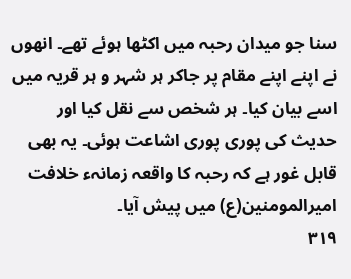سنا جو میدان رحبہ میں اکٹھا ہوئے تھے۔ انھوں نے اپنے اپنے مقام پر جاکر ہر شہر و ہر قریہ میں اسے بیان کیا۔ ہر شخص سے نقل کیا اور حدیث کی پوری پوری اشاعت ہوئی۔ یہ بھی قابل غور ہے کہ رحبہ کا واقعہ زمانہء خلافت امیرالمومنین(ع) میں پیش آیا۔
۳۱۹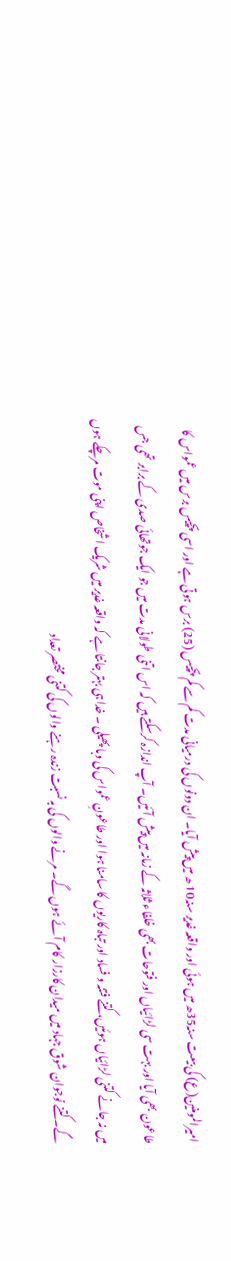امیرالمومنین(ع) کی بیعت سنہ35ھ میں ہوئی اور واقعہ غدیر سنہ10 ھ میں پیش آیا۔ ان دونوں کی درمیانی مدت کم سے کم پچیس (25) برس ہوتی ہے اور اسی پچیس برس میں عمواس کا طاعون بھی آیا اور بہت سی لڑائیاں اور فتوحات بھی خلفاء ثلاثہ کے زمانہ میں پیش آئیں۔ آپ اندازہ کرسکتے ہیں کہ اس اتنی طولانی مدت میں جو ایک جوتھائی صدی کے برابر تھی جس میں نہ جانے کتنی لڑائیاں ہوئیں، کتنے فتنہ و فساد اور تباہ کاریوں کا سامنا ہوا اور طاعونِ عمواس کی وبا پھیلی ۔ خدا ہی بہتر جانتا ہے کہ واقعہ غدیر میں شریک اشخاص اپنی موت مرچکے ہوں گے۔ کتنے نوجوان شوق جہاد میں میدان کارزار کام آئے ہوں گے۔ مرنے والوں کی بہ نسبت زندہ رہنے والوں کی کتنی مختصر تعداد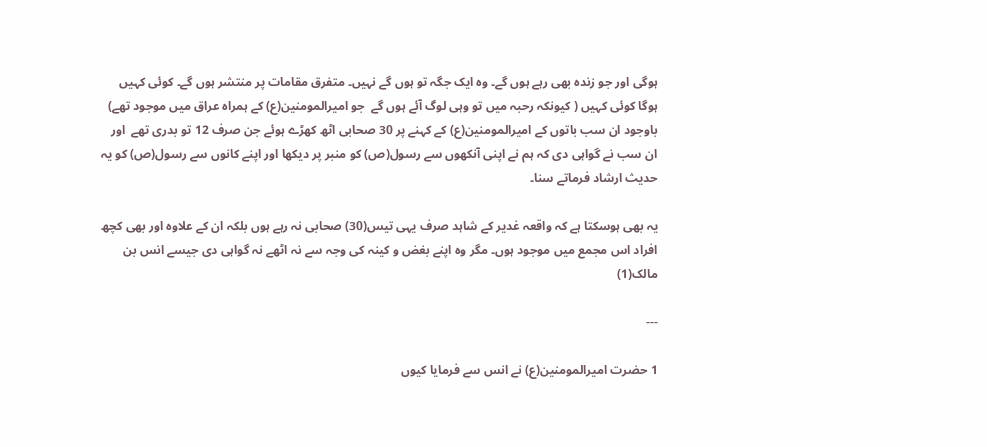ہوگی اور جو زندہ بھی رہے ہوں گے۔ وہ ایک جگہ تو ہوں گے نہیں۔ متفرق مقامات پر منتشر ہوں گے۔ کوئی کہیں ہوگا کوئی کہیں ( کیونکہ رحبہ میں تو وہی لوگ آئے ہوں گے  جو امیرالمومنین(ع) کے ہمراہ عراق میں موجود تھے) باوجود ان سب باتوں کے امیرالمومنین(ع) کے کہنے پر 30 صحابی اٹھ کھڑے ہوئے جن صرف 12 تو بدری تھے  اور ان سب نے گواہی دی کہ ہم نے اپنی آنکھوں سے رسول(ص) کو منبر پر دیکھا اور اپنے کانوں سے رسول(ص) کو یہ حدیث ارشاد فرماتے سنا۔

یہ بھی ہوسکتا ہے کہ واقعہ غدیر کے شاہد صرف یہی تیس(30) صحابی نہ رہے ہوں بلکہ ان کے علاوہ اور بھی کچھ افراد اس مجمع میں موجود ہوں۔ مگر وہ اپنے بغض و کینہ کی وجہ سے نہ اٹھے نہ گواہی دی جیسے انس بن مالک(1)

---

1 حضرت امیرالمومنین(ع) نے انس سے فرمایا کیوں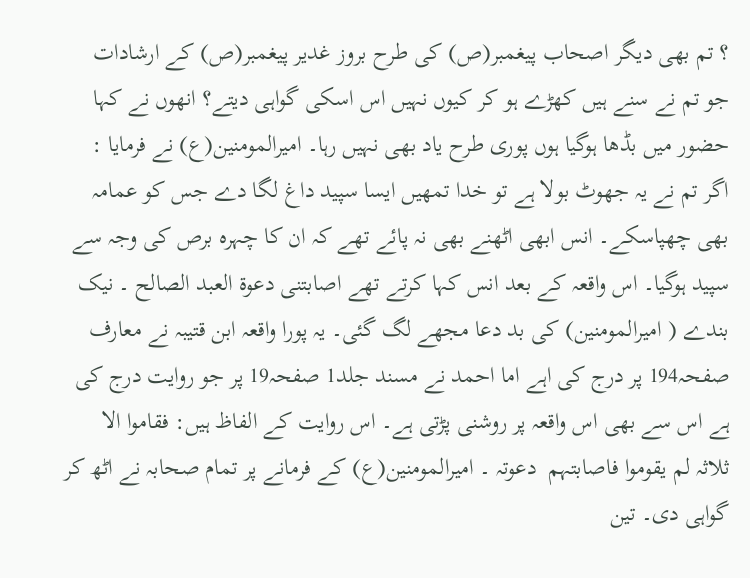؟ تم بھی دیگر اصحاب پیغمبر(ص) کی طرح بروز غدیر پیغمبر(ص) کے ارشادات جو تم نے سنے ہیں کھڑے ہو کر کیوں نہیں اس اسکی گواہی دیتے؟ انھوں نے کہا حضور میں بڈھا ہوگیا ہوں پوری طرح یاد بھی نہیں رہا۔ امیرالمومنین(ع) نے فرمایا : اگر تم نے یہ جھوٹ بولا ہے تو خدا تمھیں ایسا سپید داغ لگا دے جس کو عمامہ بھی چھپاسکے۔ انس ابھی اٹھنے بھی نہ پائے تھے کہ ان کا چہرہ برص کی وجہ سے سپید ہوگیا۔ اس واقعہ کے بعد انس کہا کرتے تھے اصابتنی دعوة العبد الصالح ۔ نیک بندے ( امیرالمومنین) کی بد دعا مجھے لگ گئی۔ یہ پورا واقعہ ابن قتیبہ نے معارف صفحہ194 پر درج کی اہے اما احمد نے مسند جلد1 صفحہ19 پر جو روایت درج کی ہے اس سے بھی اس واقعہ پر روشنی پڑتی ہے۔ اس روایت کے الفاظ ہیں: فقاموا الا ثلاثہ لم یقوموا فاصابتہم  دعوتہ ۔ امیرالمومنین(ع) کے فرمانے پر تمام صحابہ نے اٹھ کر گواہی دی۔ تین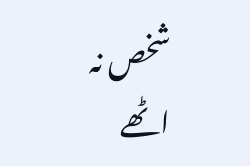شخص نہ اٹھے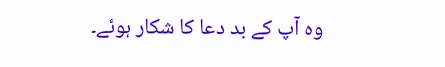وہ آپ کے بد دعا کا شکار ہوئے۔